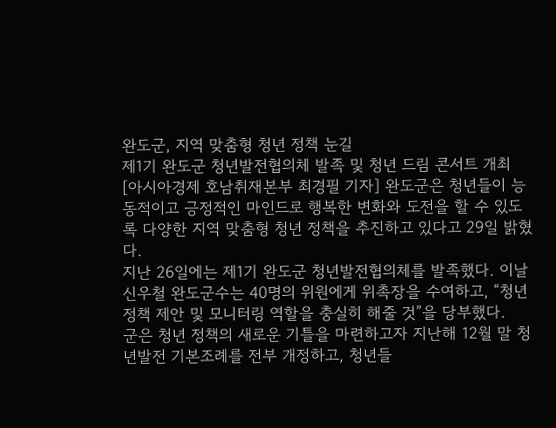완도군, 지역 맞춤형 청년 정책 눈길
제1기 완도군 청년발전협의체 발족 및 청년 드림 콘서트 개최
[아시아경제 호남취재본부 최경필 기자] 완도군은 청년들이 능동적이고 긍정적인 마인드로 행복한 변화와 도전을 할 수 있도록 다양한 지역 맞춤형 청년 정책을 추진하고 있다고 29일 밝혔다.
지난 26일에는 제1기 완도군 청년발전협의체를 발족했다. 이날 신우철 완도군수는 40명의 위원에게 위촉장을 수여하고, “청년 정책 제안 및 모니터링 역할을 충실히 해줄 것”을 당부했다.
군은 청년 정책의 새로운 기틀을 마련하고자 지난해 12월 말 청년발전 기본조례를 전부 개정하고, 청년들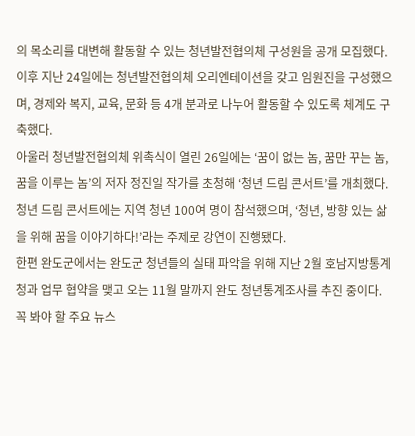의 목소리를 대변해 활동할 수 있는 청년발전협의체 구성원을 공개 모집했다.
이후 지난 24일에는 청년발전협의체 오리엔테이션을 갖고 임원진을 구성했으며, 경제와 복지, 교육, 문화 등 4개 분과로 나누어 활동할 수 있도록 체계도 구축했다.
아울러 청년발전협의체 위촉식이 열린 26일에는 ‘꿈이 없는 놈, 꿈만 꾸는 놈, 꿈을 이루는 놈’의 저자 정진일 작가를 초청해 ‘청년 드림 콘서트’를 개최했다.
청년 드림 콘서트에는 지역 청년 100여 명이 참석했으며, ‘청년, 방향 있는 삶을 위해 꿈을 이야기하다!’라는 주제로 강연이 진행됐다.
한편 완도군에서는 완도군 청년들의 실태 파악을 위해 지난 2월 호남지방통계청과 업무 협약을 맺고 오는 11월 말까지 완도 청년통계조사를 추진 중이다.
꼭 봐야 할 주요 뉴스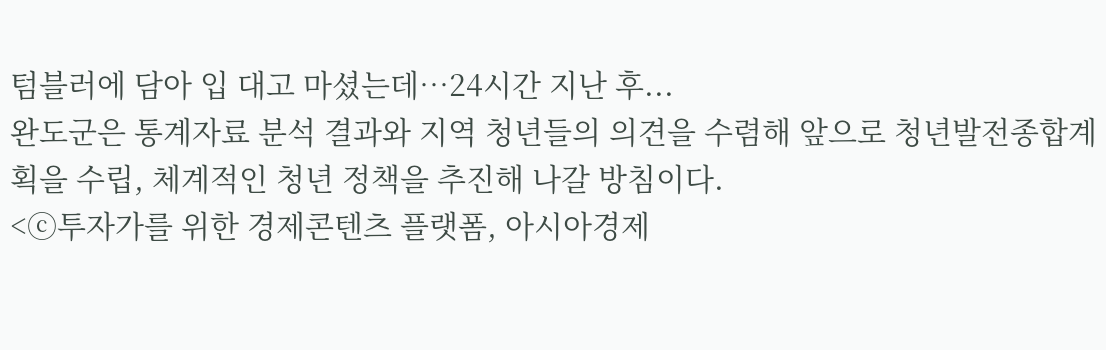텀블러에 담아 입 대고 마셨는데…24시간 지난 후...
완도군은 통계자료 분석 결과와 지역 청년들의 의견을 수렴해 앞으로 청년발전종합계획을 수립, 체계적인 청년 정책을 추진해 나갈 방침이다.
<ⓒ투자가를 위한 경제콘텐츠 플랫폼, 아시아경제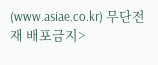(www.asiae.co.kr) 무단전재 배포금지>